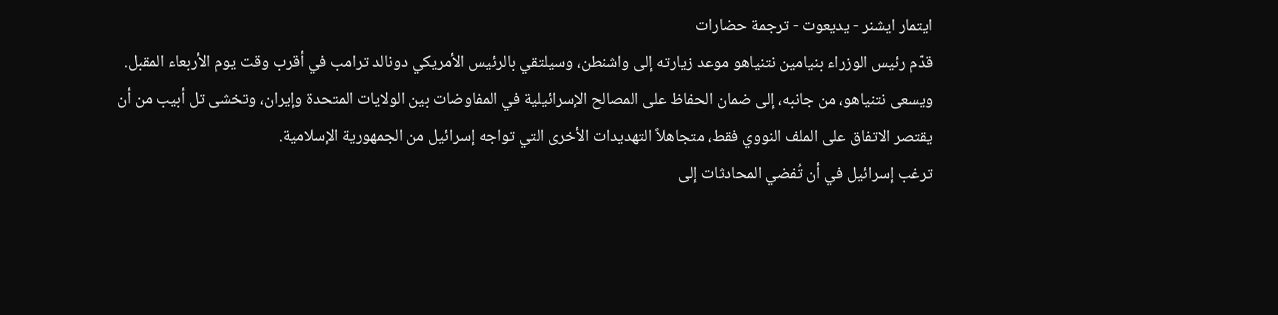ايتمار ايشنر - يديعوت - ترجمة حضارات
قدّم رئيس الوزراء بنيامين نتنياهو موعد زيارته إلى واشنطن، وسيلتقي بالرئيس الأمريكي دونالد ترامب في أقرب وقت يوم الأربعاء المقبل.
ويسعى نتنياهو، من جانبه، إلى ضمان الحفاظ على المصالح الإسرائيلية في المفاوضات بين الولايات المتحدة وإيران، وتخشى تل أبيب من أن يقتصر الاتفاق على الملف النووي فقط، متجاهلاً التهديدات الأخرى التي تواجه إسرائيل من الجمهورية الإسلامية.
ترغب إسرائيل في أن تُفضي المحادثات إلى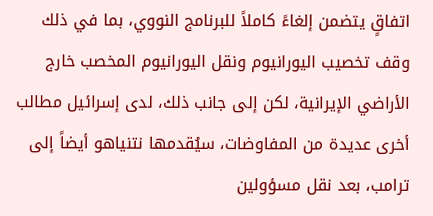اتفاقٍ يتضمن إلغاءً كاملاً للبرنامج النووي، بما في ذلك وقف تخصيب اليورانيوم ونقل اليورانيوم المخصب خارج الأراضي الإيرانية، لكن إلى جانب ذلك، لدى إسرائيل مطالب أخرى عديدة من المفاوضات، سيُقدمها نتنياهو أيضاً إلى ترامب، بعد نقل مسؤولين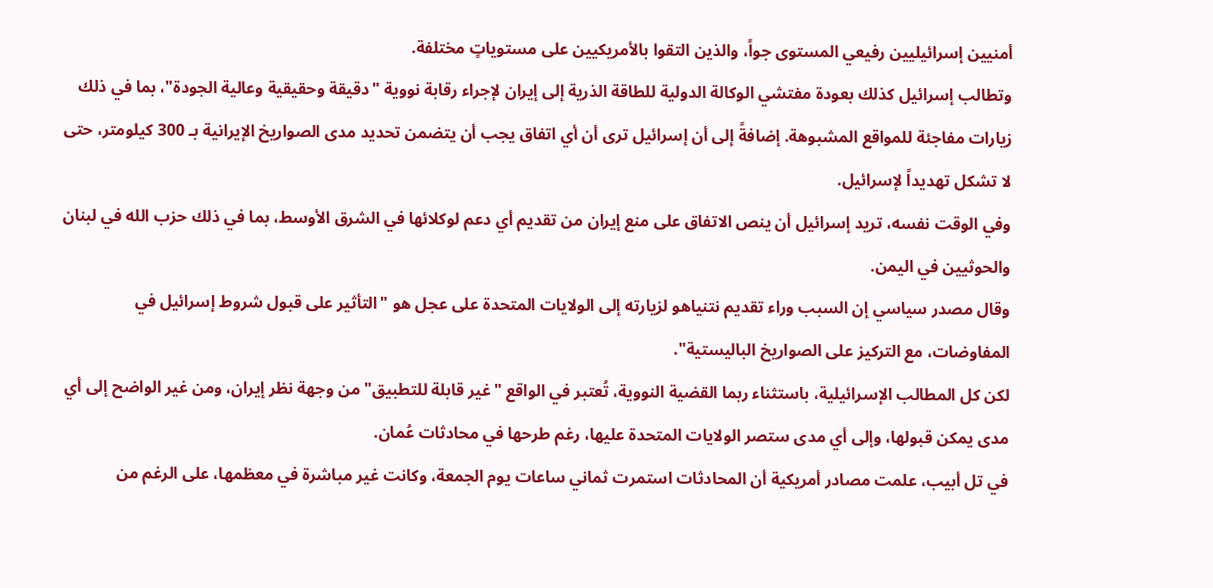أمنيين إسرائيليين رفيعي المستوى جواً، والذين التقوا بالأمريكيين على مستوياتٍ مختلفة.
وتطالب إسرائيل كذلك بعودة مفتشي الوكالة الدولية للطاقة الذرية إلى إيران لإجراء رقابة نووية "دقيقة وحقيقية وعالية الجودة"، بما في ذلك زيارات مفاجئة للمواقع المشبوهة. إضافةً إلى أن إسرائيل ترى أن أي اتفاق يجب أن يتضمن تحديد مدى الصواريخ الإيرانية بـ 300 كيلومتر، حتى لا تشكل تهديداً لإسرائيل.
وفي الوقت نفسه، تريد إسرائيل أن ينص الاتفاق على منع إيران من تقديم أي دعم لوكلائها في الشرق الأوسط، بما في ذلك حزب الله في لبنان والحوثيين في اليمن.
وقال مصدر سياسي إن السبب وراء تقديم نتنياهو لزيارته إلى الولايات المتحدة على عجل هو "التأثير على قبول شروط إسرائيل في المفاوضات، مع التركيز على الصواريخ الباليستية".
لكن كل المطالب الإسرائيلية، باستثناء ربما القضية النووية، تُعتبر في الواقع "غير قابلة للتطبيق" من وجهة نظر إيران، ومن غير الواضح إلى أي مدى يمكن قبولها، وإلى أي مدى ستصر الولايات المتحدة عليها، رغم طرحها في محادثات عُمان.
في تل أبيب، علمت مصادر أمريكية أن المحادثات استمرت ثماني ساعات يوم الجمعة، وكانت غير مباشرة في معظمها، على الرغم من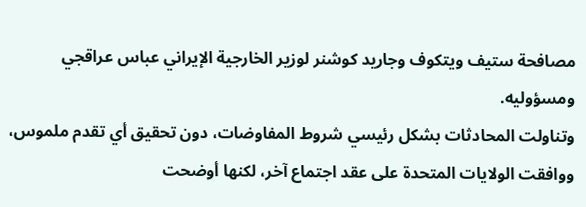مصافحة ستيف ويتكوف وجاريد كوشنر لوزير الخارجية الإيراني عباس عراقجي ومسؤوليه.
وتناولت المحادثات بشكل رئيسي شروط المفاوضات، دون تحقيق أي تقدم ملموس، ووافقت الولايات المتحدة على عقد اجتماع آخر، لكنها أوضحت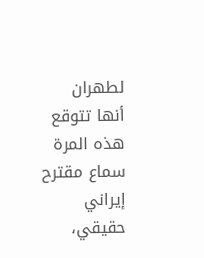لطهران أنها تتوقع هذه المرة سماع مقترح إيراني حقيقي،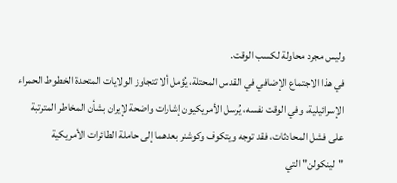وليس مجرد محاولة لكسب الوقت.
في هذا الاجتماع الإضافي في القدس المحتلة، يُؤمل ألا تتجاوز الولايات المتحدة الخطوط الحمراء الإسرائيلية، وفي الوقت نفسه، يُرسل الأمريكيون إشارات واضحة لإيران بشأن المخاطر المترتبة على فشل المحادثات، فقد توجه ويتكوف وكوشنر بعدهما إلى حاملة الطائرات الأمريكية "لينكولن" التي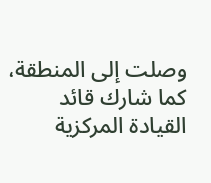وصلت إلى المنطقة، كما شارك قائد القيادة المركزية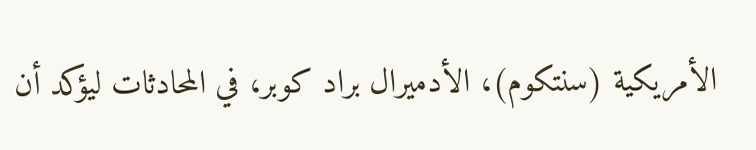الأمريكية (سنتكوم)، الأدميرال براد كوبر، في المحادثات ليؤكد أن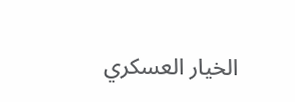الخيار العسكري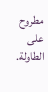مطروح على الطاولة.